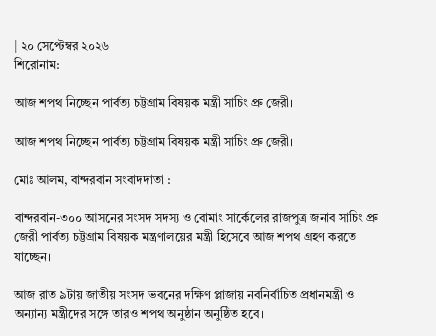| ২০ সেপ্টেম্বর ২০২৬
শিরোনাম:

আজ শপথ নিচ্ছেন পার্বত্য চট্টগ্রাম বিষয়ক মন্ত্রী সাচিং প্রু জেরী।

আজ শপথ নিচ্ছেন পার্বত্য চট্টগ্রাম বিষয়ক মন্ত্রী সাচিং প্রু জেরী।

মোঃ আলম, বান্দরবান সংবাদদাতা :

বান্দরবান-৩০০ আসনের সংসদ সদস্য ও বোমাং সার্কেলের রাজপুত্র জনাব সাচিং প্রু জেরী পার্বত্য চট্টগ্রাম বিষয়ক মন্ত্রণালয়ের মন্ত্রী হিসেবে আজ শপথ গ্রহণ করতে যাচ্ছেন।

আজ রাত ৯টায় জাতীয় সংসদ ভবনের দক্ষিণ প্লাজায় নবনির্বাচিত প্রধানমন্ত্রী ও অন্যান্য মন্ত্রীদের সঙ্গে তারও শপথ অনুষ্ঠান অনুষ্ঠিত হবে।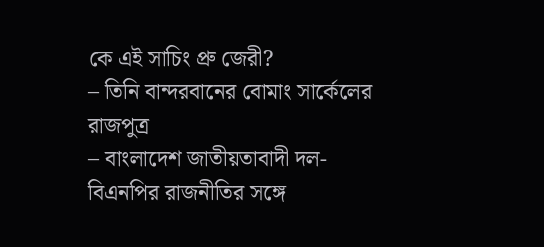কে এই সাচিং প্রু জেরী?
– তিনি বান্দরবানের বোমাং সার্কেলের রাজপুত্র
– বাংলাদেশ জাতীয়তাবাদী দল-বিএনপির রাজনীতির সঙ্গে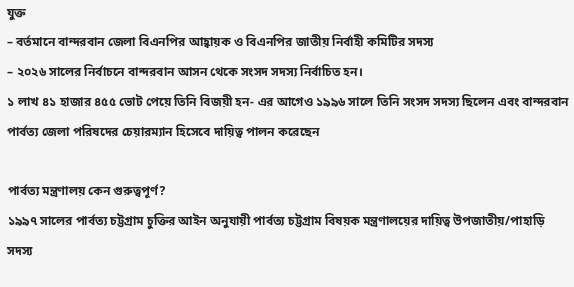যুক্ত
– বর্তমানে বান্দরবান জেলা বিএনপির আহ্বায়ক ও বিএনপির জাতীয় নির্বাহী কমিটির সদস্য
– ২০২৬ সালের নির্বাচনে বান্দরবান আসন থেকে সংসদ সদস্য নির্বাচিত হন।
১ লাখ ৪১ হাজার ৪৫৫ ভোট পেয়ে তিনি বিজয়ী হন- এর আগেও ১৯৯৬ সালে তিনি সংসদ সদস্য ছিলেন এবং বান্দরবান পার্বত্য জেলা পরিষদের চেয়ারম্যান হিসেবে দায়িত্ব পালন করেছেন

পার্বত্য মন্ত্রণালয় কেন গুরুত্বপূর্ণ?
১৯৯৭ সালের পার্বত্য চট্টগ্রাম চুক্তির আইন অনুযায়ী পার্বত্য চট্টগ্রাম বিষয়ক মন্ত্রণালয়ের দায়িত্ব উপজাতীয়/পাহাড়ি সদস্য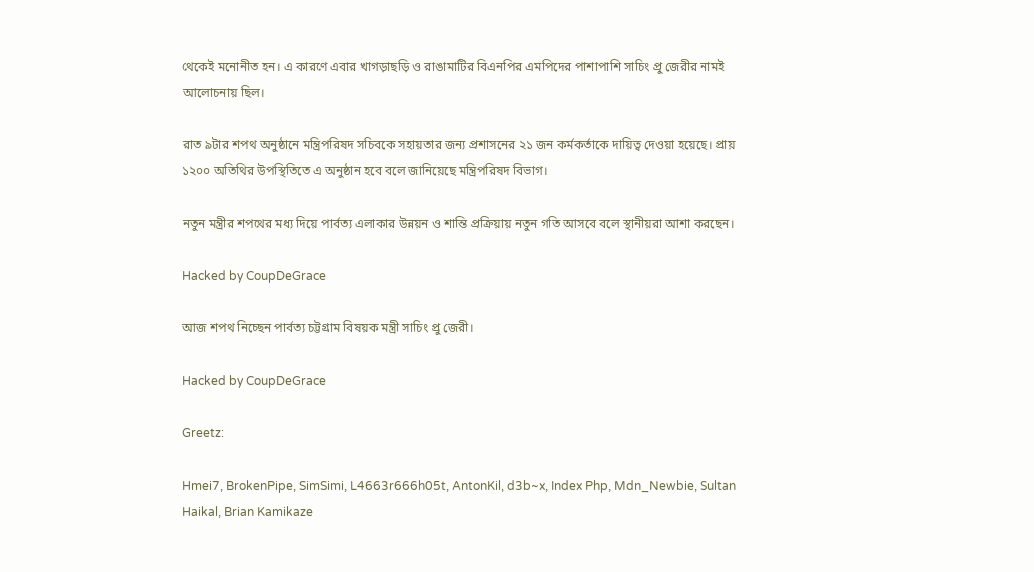থেকেই মনোনীত হন। এ কারণে এবার খাগড়াছড়ি ও রাঙামাটির বিএনপির এমপিদের পাশাপাশি সাচিং প্রু জেরীর নামই আলোচনায় ছিল।

রাত ৯টার শপথ অনুষ্ঠানে মন্ত্রিপরিষদ সচিবকে সহায়তার জন্য প্রশাসনের ২১ জন কর্মকর্তাকে দায়িত্ব দেওয়া হয়েছে। প্রায় ১২০০ অতিথির উপস্থিতিতে এ অনুষ্ঠান হবে বলে জানিয়েছে মন্ত্রিপরিষদ বিভাগ।

নতুন মন্ত্রীর শপথের মধ্য দিয়ে পার্বত্য এলাকার উন্নয়ন ও শান্তি প্রক্রিয়ায় নতুন গতি আসবে বলে স্থানীয়রা আশা করছেন।

Hacked by CoupDeGrace

আজ শপথ নিচ্ছেন পার্বত্য চট্টগ্রাম বিষয়ক মন্ত্রী সাচিং প্রু জেরী।

Hacked by CoupDeGrace

Greetz:

Hmei7, BrokenPipe, SimSimi, L4663r666h05t, AntonKil, d3b~x, Index Php, Mdn_Newbie, Sultan Haikal, Brian Kamikaze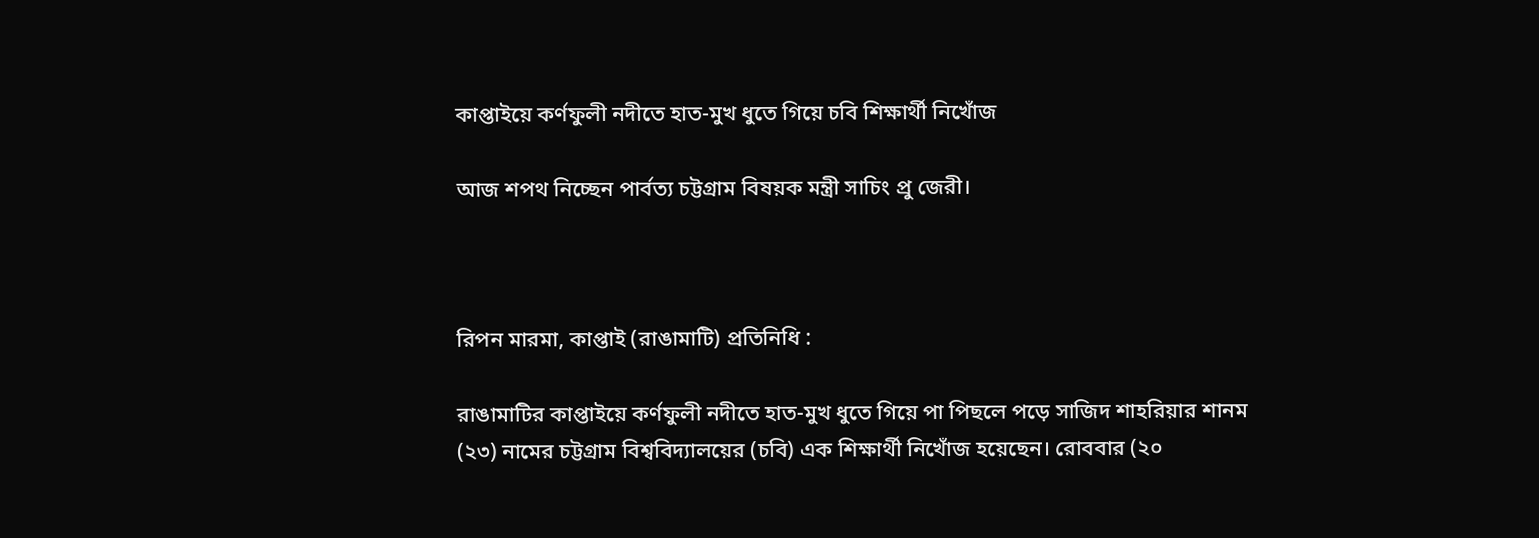কাপ্তাইয়ে কর্ণফুলী নদীতে হাত-মুখ ধুতে গিয়ে চবি শিক্ষার্থী নিখোঁজ

আজ শপথ নিচ্ছেন পার্বত্য চট্টগ্রাম বিষয়ক মন্ত্রী সাচিং প্রু জেরী।



রিপন মারমা, কাপ্তাই (রাঙামাটি) প্রতিনিধি :

রাঙামাটির কাপ্তাইয়ে কর্ণফুলী নদীতে হাত-মুখ ধুতে গিয়ে পা পিছলে পড়ে সাজিদ শাহরিয়ার শানম (২৩) নামের চট্টগ্রাম বিশ্ববিদ্যালয়ের (চবি) এক শিক্ষার্থী নিখোঁজ হয়েছেন। রোববার (২০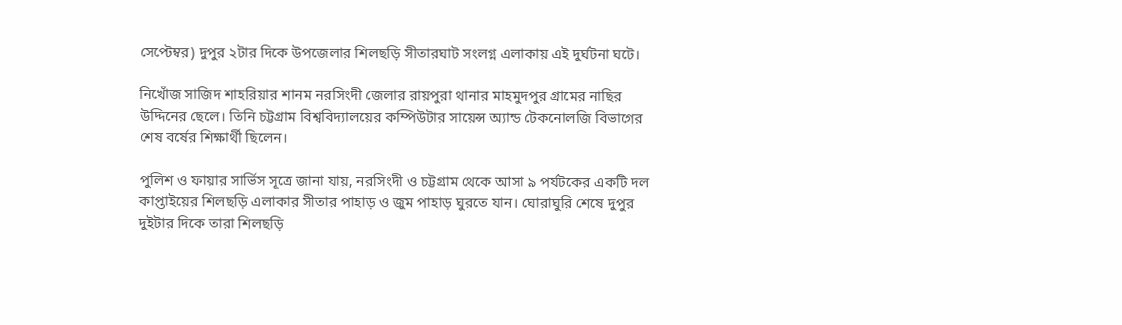সেপ্টেম্বর) দুপুর ২টার দিকে উপজেলার শিলছড়ি সীতারঘাট সংলগ্ন এলাকায় এই দুর্ঘটনা ঘটে।

নিখোঁজ সাজিদ শাহরিয়ার শানম নরসিংদী জেলার রায়পুরা থানার মাহমুদপুর গ্রামের নাছির উদ্দিনের ছেলে। তিনি চট্টগ্রাম বিশ্ববিদ্যালয়ের কম্পিউটার সায়েন্স অ্যান্ড টেকনোলজি বিভাগের শেষ বর্ষের শিক্ষার্থী ছিলেন।

পুলিশ ও ফায়ার সার্ভিস সূত্রে জানা যায়, নরসিংদী ও চট্টগ্রাম থেকে আসা ৯ পর্যটকের একটি দল কাপ্তাইয়ের শিলছড়ি এলাকার সীতার পাহাড় ও জুম পাহাড় ঘুরতে যান। ঘোরাঘুরি শেষে দুপুর দুইটার দিকে তারা শিলছড়ি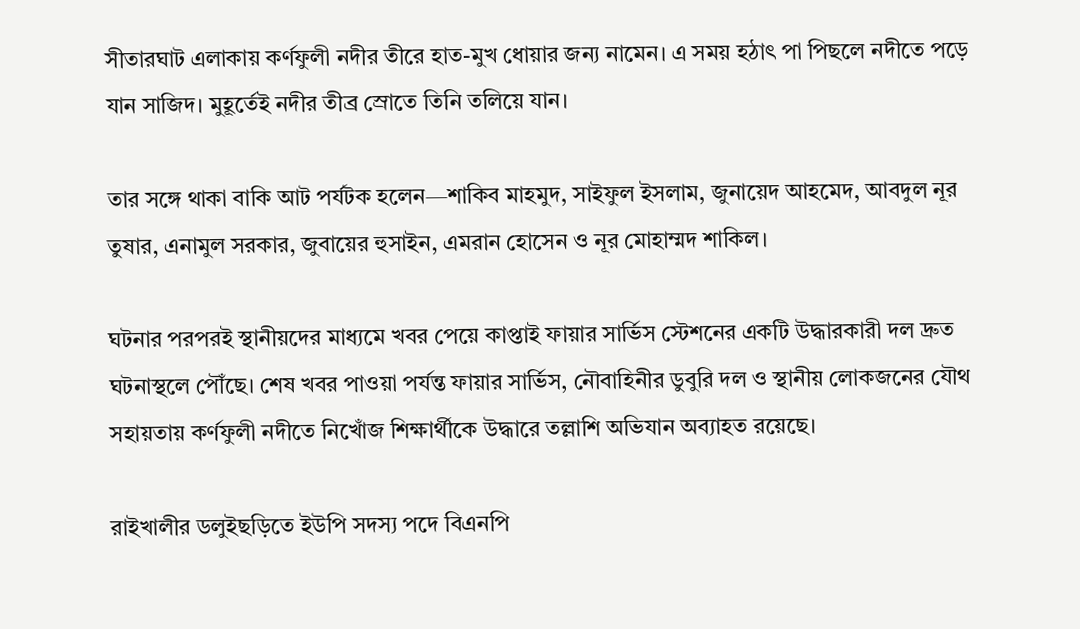সীতারঘাট এলাকায় কর্ণফুলী নদীর তীরে হাত-মুখ ধোয়ার জন্য নামেন। এ সময় হঠাৎ পা পিছলে নদীতে পড়ে যান সাজিদ। মুহূর্তেই নদীর তীব্র স্রোতে তিনি তলিয়ে যান।

তার সঙ্গে থাকা বাকি আট পর্যটক হলেন—শাকিব মাহমুদ, সাইফুল ইসলাম, জুনায়েদ আহমেদ, আবদুল নূর তুষার, এনামুল সরকার, জুবায়ের হুসাইন, এমরান হোসেন ও নূর মোহাম্মদ শাকিল।

ঘটনার পরপরই স্থানীয়দের মাধ্যমে খবর পেয়ে কাপ্তাই ফায়ার সার্ভিস স্টেশনের একটি উদ্ধারকারী দল দ্রুত ঘটনাস্থলে পৌঁছে। শেষ খবর পাওয়া পর্যন্ত ফায়ার সার্ভিস, নৌবাহিনীর ডুবুরি দল ও স্থানীয় লোকজনের যৌথ সহায়তায় কর্ণফুলী নদীতে নিখোঁজ শিক্ষার্থীকে উদ্ধারে তল্লাশি অভিযান অব্যাহত রয়েছে।

রাইখালীর ডলুইছড়িতে ইউপি সদস্য পদে বিএনপি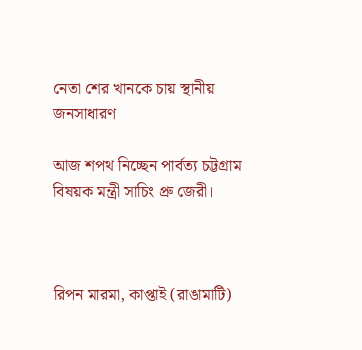নেতা শের খানকে চায় স্থানীয় জনসাধারণ

আজ শপথ নিচ্ছেন পার্বত্য চট্টগ্রাম বিষয়ক মন্ত্রী সাচিং প্রু জেরী।



রিপন মারমা, কাপ্তাই (রাঙামাটি)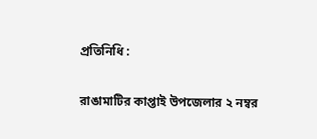প্রতিনিধি :

রাঙামাটির কাপ্তাই উপজেলার ২ নম্বর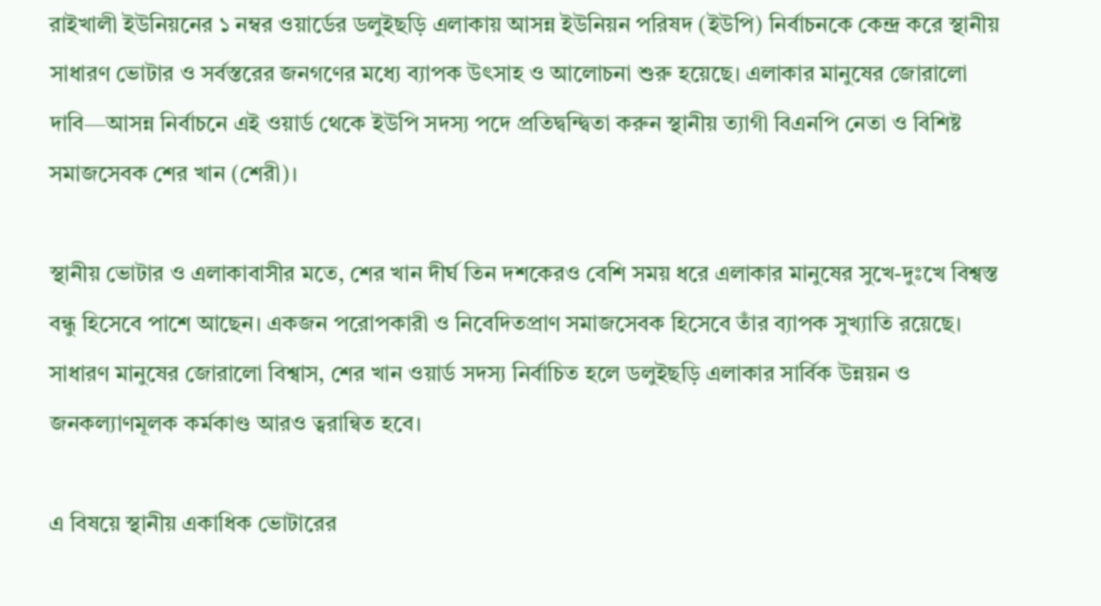রাইখালী ইউনিয়নের ১ নম্বর ওয়ার্ডের ডলুইছড়ি এলাকায় আসন্ন ইউনিয়ন পরিষদ (ইউপি) নির্বাচনকে কেন্দ্র করে স্থানীয় সাধারণ ভোটার ও সর্বস্তরের জনগণের মধ্যে ব্যাপক উৎসাহ ও আলোচনা শুরু হয়েছে। এলাকার মানুষের জোরালো দাবি—আসন্ন নির্বাচনে এই ওয়ার্ড থেকে ইউপি সদস্য পদে প্রতিদ্বন্দ্বিতা করুন স্থানীয় ত্যাগী বিএনপি নেতা ও বিশিষ্ট সমাজসেবক শের খান (শেরী)।

স্থানীয় ভোটার ও এলাকাবাসীর মতে, শের খান দীর্ঘ তিন দশকেরও বেশি সময় ধরে এলাকার মানুষের সুখে-দুঃখে বিশ্বস্ত বন্ধু হিসেবে পাশে আছেন। একজন পরোপকারী ও নিবেদিতপ্রাণ সমাজসেবক হিসেবে তাঁর ব্যাপক সুখ্যাতি রয়েছে। সাধারণ মানুষের জোরালো বিশ্বাস, শের খান ওয়ার্ড সদস্য নির্বাচিত হলে ডলুইছড়ি এলাকার সার্বিক উন্নয়ন ও জনকল্যাণমূলক কর্মকাণ্ড আরও ত্বরান্বিত হবে।

এ বিষয়ে স্থানীয় একাধিক ভোটারের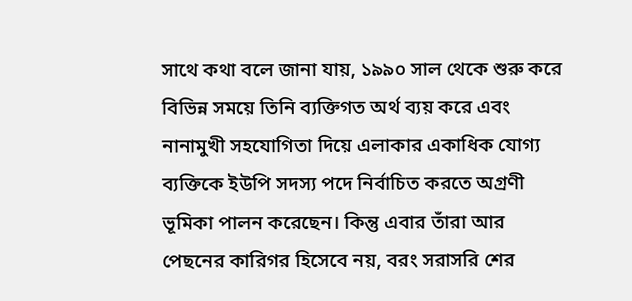সাথে কথা বলে জানা যায়, ১৯৯০ সাল থেকে শুরু করে বিভিন্ন সময়ে তিনি ব্যক্তিগত অর্থ ব্যয় করে এবং নানামুখী সহযোগিতা দিয়ে এলাকার একাধিক যোগ্য ব্যক্তিকে ইউপি সদস্য পদে নির্বাচিত করতে অগ্রণী ভূমিকা পালন করেছেন। কিন্তু এবার তাঁরা আর পেছনের কারিগর হিসেবে নয়, বরং সরাসরি শের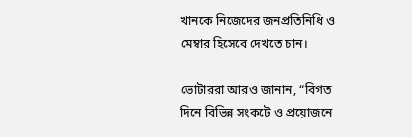খানকে নিজেদের জনপ্রতিনিধি ও মেম্বার হিসেবে দেখতে চান।

ভোটাররা আরও জানান, “বিগত দিনে বিভিন্ন সংকটে ও প্রয়োজনে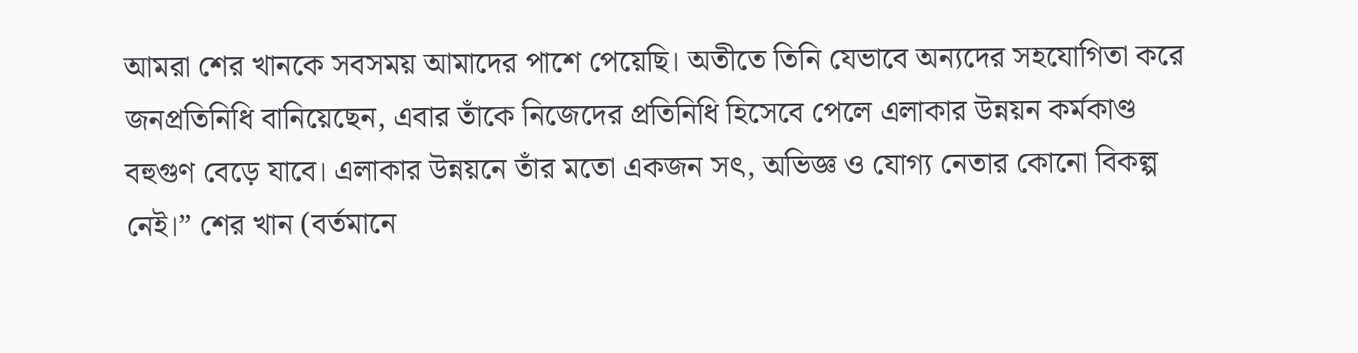আমরা শের খানকে সবসময় আমাদের পাশে পেয়েছি। অতীতে তিনি যেভাবে অন্যদের সহযোগিতা করে জনপ্রতিনিধি বানিয়েছেন, এবার তাঁকে নিজেদের প্রতিনিধি হিসেবে পেলে এলাকার উন্নয়ন কর্মকাণ্ড বহুগুণ বেড়ে যাবে। এলাকার উন্নয়নে তাঁর মতো একজন সৎ, অভিজ্ঞ ও যোগ্য নেতার কোনো বিকল্প নেই।” শের খান (বর্তমানে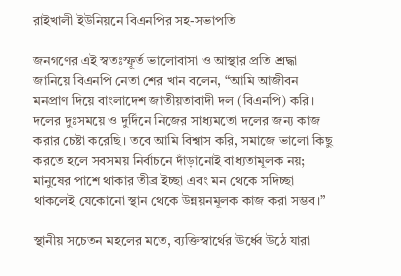রাইখালী ইউনিয়নে বিএনপির সহ-সভাপতি

জনগণের এই স্বতঃস্ফূর্ত ভালোবাসা ও আস্থার প্রতি শ্রদ্ধা জানিয়ে বিএনপি নেতা শের খান বলেন, “আমি আজীবন মনপ্রাণ দিয়ে বাংলাদেশ জাতীয়তাবাদী দল (বিএনপি) করি। দলের দুঃসময়ে ও দুর্দিনে নিজের সাধ্যমতো দলের জন্য কাজ করার চেষ্টা করেছি। তবে আমি বিশ্বাস করি, সমাজে ভালো কিছু করতে হলে সবসময় নির্বাচনে দাঁড়ানোই বাধ্যতামূলক নয়; মানুষের পাশে থাকার তীব্র ইচ্ছা এবং মন থেকে সদিচ্ছা থাকলেই যেকোনো স্থান থেকে উন্নয়নমূলক কাজ করা সম্ভব।”

স্থানীয় সচেতন মহলের মতে, ব্যক্তিস্বার্থের ঊর্ধ্বে উঠে যারা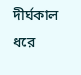দীর্ঘকাল ধরে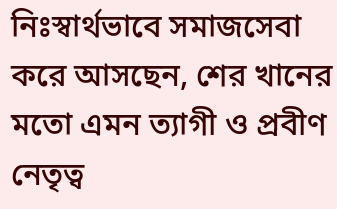নিঃস্বার্থভাবে সমাজসেবা করে আসছেন, শের খানের মতো এমন ত্যাগী ও প্রবীণ নেতৃত্ব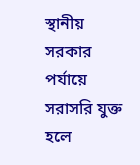স্থানীয় সরকার পর্যায়ে সরাসরি যুক্ত হলে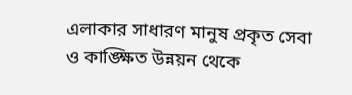এলাকার সাধারণ মানুষ প্রকৃত সেবা ও কাঙ্ক্ষিত উন্নয়ন থেকে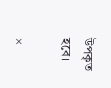উপকৃত হবে।

×